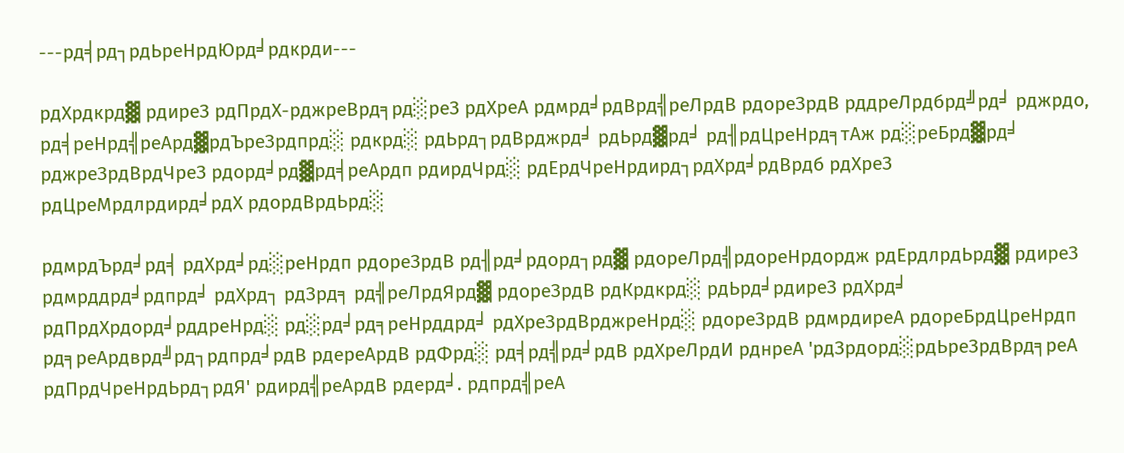---рд╡рд┐рдЬреНрдЮрд╛рдкрди---

рдХрдкрд▓ рдиреЗ рдПрдХ-рджреВрд╕рд░реЗ рдХреА рдмрд╛рдВрд╣реЛрдВ рдореЗрдВ рддреЛрдбрд╝рд╛ рджрдо, рд╡реНрд╣реАрд▓рдЪреЗрдпрд░ рдкрд░ рдЬрд┐рдВрджрд╛ рдЬрд▓рд╛ рд╢рдЦреНрд╕тАж рд░реБрд▓рд╛ рджреЗрдВрдЧреЗ рдорд╛рд▓рд╡реАрдп рдирдЧрд░ рдЕрдЧреНрдирд┐рдХрд╛рдВрдб рдХреЗ рдЦреМрдлрдирд╛рдХ рдордВрдЬрд░

рдмрдЪрд╛рд╡ рдХрд╛рд░реНрдп рдореЗрдВ рд╢рд╛рдорд┐рд▓ рдореЛрд╣рдореНрдордж рдЕрдлрдЬрд▓ рдиреЗ рдмрддрд╛рдпрд╛ рдХрд┐ рдЗрд╕ рд╣реЛрдЯрд▓ рдореЗрдВ рдКрдкрд░ рдЬрд╛рдиреЗ рдХрд╛ рдПрдХрдорд╛рддреНрд░ рд░рд╛рд╕реНрддрд╛ рдХреЗрдВрджреНрд░ рдореЗрдВ рдмрдиреА рдореБрдЦреНрдп рд╕реАрдврд╝рд┐рдпрд╛рдВ рдереАрдВ рдФрд░ рд╡рд╣рд╛рдВ рдХреЛрдИ рднреА 'рдЗрдорд░рдЬреЗрдВрд╕реА рдПрдЧреНрдЬрд┐рдЯ' рдирд╣реАрдВ рдерд╛. рдпрд╣реА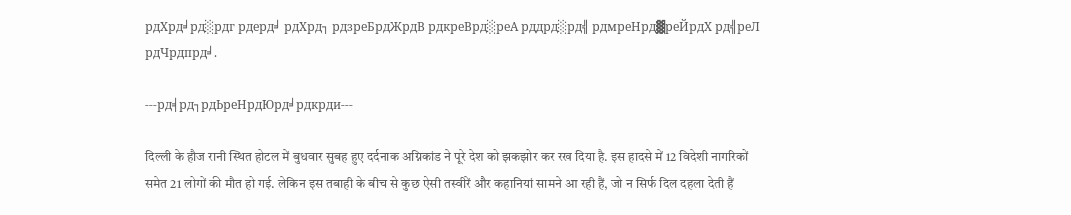рдХрд╛рд░рдг рдерд╛ рдХрд┐ рдзреБрдЖрдВ рдкреВрд░реА рддрд░рд╣ рдмреНрд▓реЙрдХ рд╣реЛ рдЧрдпрд╛.

---рд╡рд┐рдЬреНрдЮрд╛рдкрди---

दिल्ली के हौज रानी स्थित होटल में बुधवार सुबह हुए दर्दनाक अग्निकांड ने पूरे देश को झकझोर कर रख दिया है. इस हादसे में 12 विदेशी नागरिकों समेत 21 लोगों की मौत हो गई. लेकिन इस तबाही के बीच से कुछ ऐसी तस्वीरें और कहानियां सामने आ रही हैं, जो न सिर्फ दिल दहला देती हैं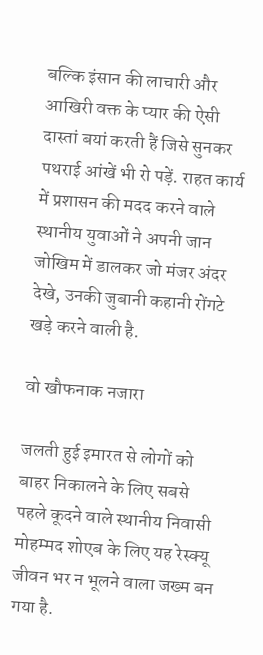बल्कि इंसान की लाचारी और आखिरी वक्त के प्यार की ऐसी दास्तां बयां करती हैं जिसे सुनकर पथराई आंखें भी रो पड़ें. राहत कार्य में प्रशासन की मदद करने वाले स्थानीय युवाओं ने अपनी जान जोखिम में डालकर जो मंजर अंदर देखे, उनकी जुबानी कहानी रोंगटे खड़े करने वाली है.

वो खौफनाक नजारा

जलती हुई इमारत से लोगों को बाहर निकालने के लिए सबसे पहले कूदने वाले स्थानीय निवासी मोहम्मद शोएब के लिए यह रेस्क्यू जीवन भर न भूलने वाला जख्म बन गया है.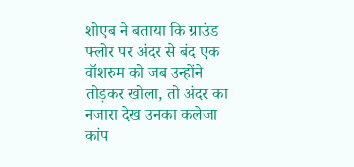शोएब ने बताया कि ग्राउंड फ्लोर पर अंदर से बंद एक वॉशरुम को जब उन्होंने तोड़कर खोला, तो अंदर का नजारा देख उनका कलेजा कांप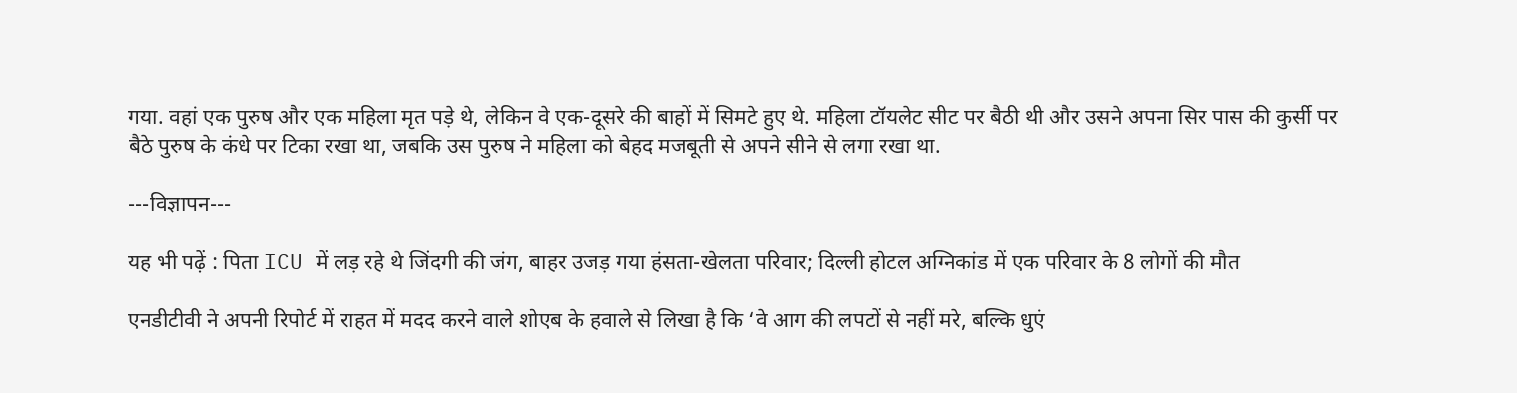गया. वहां एक पुरुष और एक महिला मृत पड़े थे, लेकिन वे एक-दूसरे की बाहों में सिमटे हुए थे. महिला टॉयलेट सीट पर बैठी थी और उसने अपना सिर पास की कुर्सी पर बैठे पुरुष के कंधे पर टिका रखा था, जबकि उस पुरुष ने महिला को बेहद मजबूती से अपने सीने से लगा रखा था.

---विज्ञापन---

यह भी पढ़ें : पिता ICU में लड़ रहे थे जिंदगी की जंग, बाहर उजड़ गया हंसता-खेलता परिवार; दिल्ली होटल अग्निकांड में एक परिवार के 8 लोगों की मौत

एनडीटीवी ने अपनी रिपोर्ट में राहत में मदद करने वाले शोएब के हवाले से लिखा है कि ‘वे आग की लपटों से नहीं मरे, बल्कि धुएं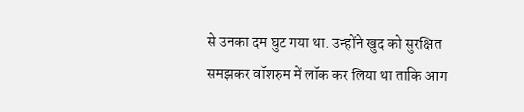से उनका दम घुट गया था. उन्होंने खुद को सुरक्षित समझकर वॉशरुम में लॉक कर लिया था ताकि आग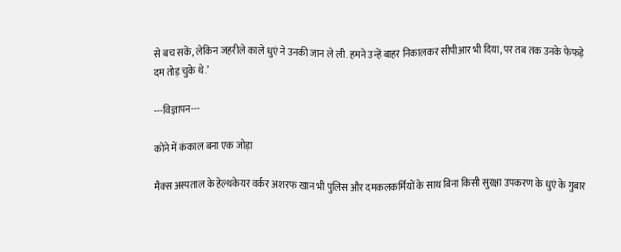से बच सकें, लेकिन जहरीले काले धुएं ने उनकी जान ले ली. हमने उन्हें बाहर निकालकर सीपीआर भी दिया, पर तब तक उनके फेफड़े दम तोड़ चुके थे.’

---विज्ञापन---

कोने में कंकाल बना एक जोड़ा

मैक्स अस्पताल के हेल्थकेयर वर्कर अशरफ खान भी पुलिस और दमकलकर्मियों के साथ बिना किसी सुरक्षा उपकरण के धुएं के गुबार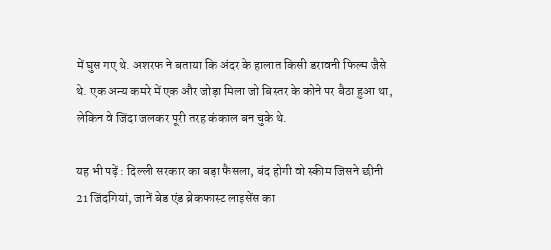में घुस गए थे. अशरफ ने बताया कि अंदर के हालात किसी डरावनी फिल्म जैसे थे. एक अन्य कमरे में एक और जोड़ा मिला जो बिस्तर के कोने पर बैठा हुआ था, लेकिन वे जिंदा जलकर पूरी तरह कंकाल बन चुके थे.

यह भी पढ़ें : दिल्ली सरकार का बड़ा फैसला, बंद होगी वो स्कीम जिसने छीनी 21 जिंदगियां, जानें बेड एंड ब्रेकफास्ट लाइसेंस का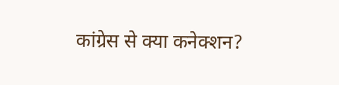कांग्रेस से क्या कनेक्शन?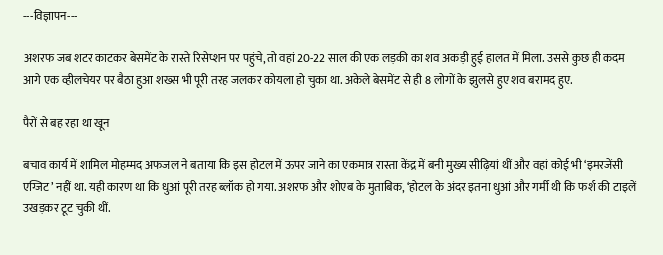---विज्ञापन---

अशरफ जब शटर काटकर बेसमेंट के रास्ते रिसेप्शन पर पहुंचे, तो वहां 20-22 साल की एक लड़की का शव अकड़ी हुई हालत में मिला. उससे कुछ ही कदम आगे एक व्हीलचेयर पर बैठा हुआ शख्स भी पूरी तरह जलकर कोयला हो चुका था. अकेले बेसमेंट से ही 8 लोगों के झुलसे हुए शव बरामद हुए.

पैरों से बह रहा था खून

बचाव कार्य में शामिल मोहम्मद अफजल ने बताया कि इस होटल में ऊपर जाने का एकमात्र रास्ता केंद्र में बनी मुख्य सीढ़ियां थीं और वहां कोई भी ‘इमरजेंसी एग्जिट’ नहीं था. यही कारण था कि धुआं पूरी तरह ब्लॉक हो गया. अशरफ और शोएब के मुताबिक, ‘होटल के अंदर इतना धुआं और गर्मी थी कि फर्श की टाइलें उखड़कर टूट चुकी थीं.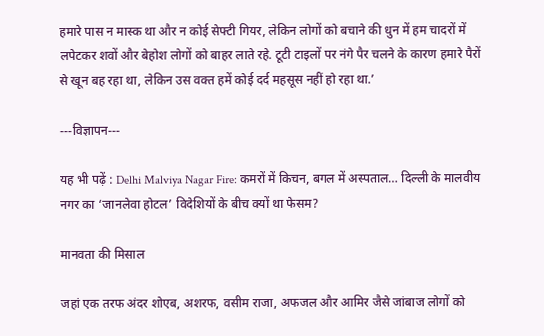हमारे पास न मास्क था और न कोई सेफ्टी गियर, लेकिन लोगों को बचाने की धुन में हम चादरों में लपेटकर शवों और बेहोश लोगों को बाहर लाते रहे. टूटी टाइलों पर नंगे पैर चलने के कारण हमारे पैरों से खून बह रहा था, लेकिन उस वक्त हमें कोई दर्द महसूस नहीं हो रहा था.’

---विज्ञापन---

यह भी पढ़ें : Delhi Malviya Nagar Fire: कमरों में किचन, बगल में अस्पताल… दिल्ली के मालवीय नगर का ‘जानलेवा होटल’ विदेशियों के बीच क्यों था फेसम?

मानवता की मिसाल

जहां एक तरफ अंदर शोएब, अशरफ, वसीम राजा, अफजल और आमिर जैसे जांबाज लोगों को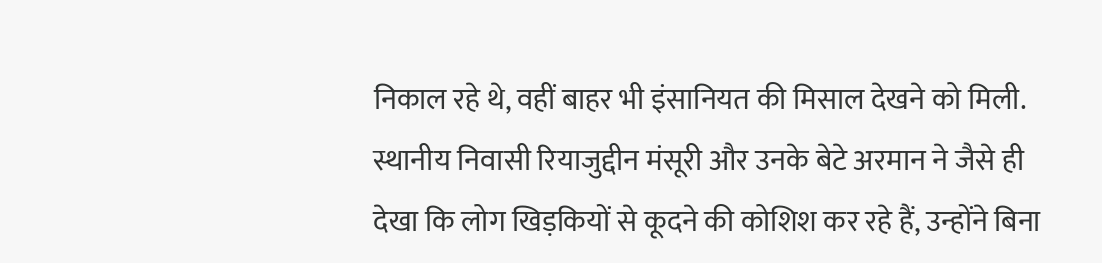निकाल रहे थे, वहीं बाहर भी इंसानियत की मिसाल देखने को मिली. स्थानीय निवासी रियाजुद्दीन मंसूरी और उनके बेटे अरमान ने जैसे ही देखा कि लोग खिड़कियों से कूदने की कोशिश कर रहे हैं, उन्होंने बिना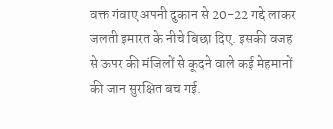वक्त गंवाए अपनी दुकान से 20-22 गद्दे लाकर जलती इमारत के नीचे बिछा दिए. इसकी वजह से ऊपर की मंजिलों से कूदने वाले कई मेहमानों की जान सुरक्षित बच गई.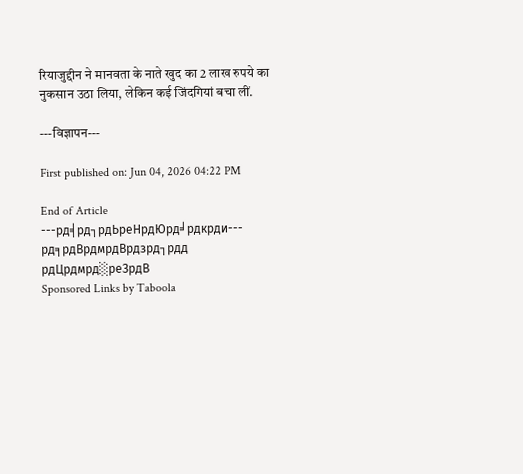रियाजुद्दीन ने मानवता के नाते खुद का 2 लाख रुपये का नुकसान उठा लिया, लेकिन कई जिंदगियां बचा लीं.

---विज्ञापन---

First published on: Jun 04, 2026 04:22 PM

End of Article
---рд╡рд┐рдЬреНрдЮрд╛рдкрди---
рд╕рдВрдмрдВрдзрд┐рдд рдЦрдмрд░реЗрдВ
Sponsored Links by Taboola